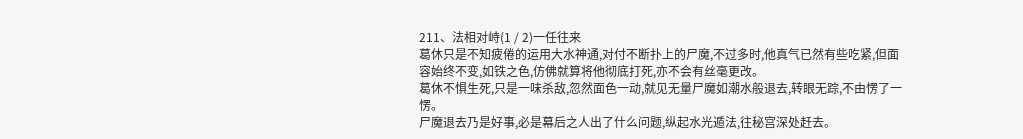211、法相对峙(1 / 2)一任往来
葛休只是不知疲倦的运用大水神通,对付不断扑上的尸魔,不过多时,他真气已然有些吃紧,但面容始终不变,如铁之色,仿佛就算将他彻底打死,亦不会有丝毫更改。
葛休不惧生死,只是一味杀敌,忽然面色一动,就见无量尸魔如潮水般退去,转眼无踪,不由愣了一愣。
尸魔退去乃是好事,必是幕后之人出了什么问题,纵起水光遁法,往秘宫深处赶去。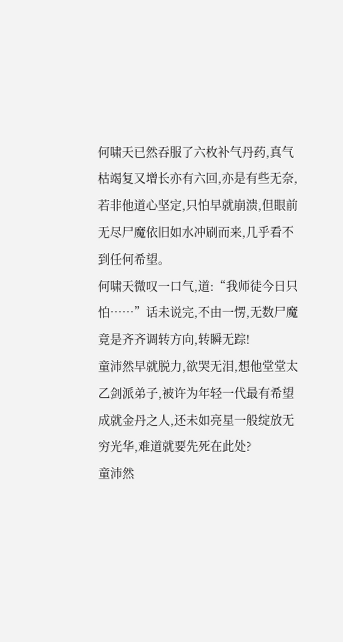何啸天已然吞服了六枚补气丹药,真气枯竭复又增长亦有六回,亦是有些无奈,若非他道心坚定,只怕早就崩溃,但眼前无尽尸魔依旧如水冲刷而来,几乎看不到任何希望。
何啸天微叹一口气,道:“我师徒今日只怕……”话未说完,不由一愣,无数尸魔竟是齐齐调转方向,转瞬无踪!
童沛然早就脱力,欲哭无泪,想他堂堂太乙剑派弟子,被许为年轻一代最有希望成就金丹之人,还未如亮星一般绽放无穷光华,难道就要先死在此处?
童沛然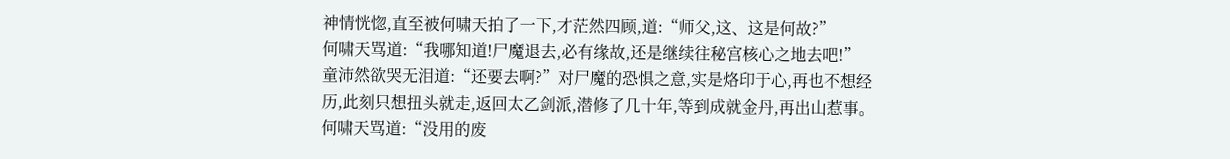神情恍惚,直至被何啸天拍了一下,才茫然四顾,道:“师父,这、这是何故?”
何啸天骂道:“我哪知道!尸魔退去,必有缘故,还是继续往秘宫核心之地去吧!”
童沛然欲哭无泪道:“还要去啊?”对尸魔的恐惧之意,实是烙印于心,再也不想经历,此刻只想扭头就走,返回太乙剑派,潜修了几十年,等到成就金丹,再出山惹事。
何啸天骂道:“没用的废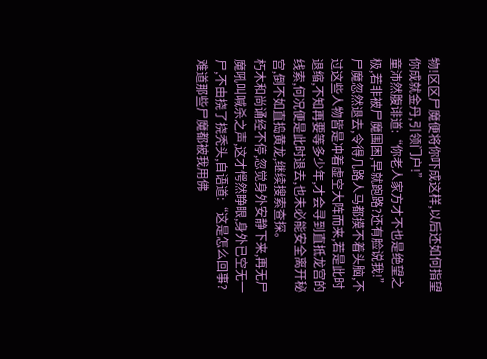物!区区尸魔便将你吓成这样,以后还如何指望你成就金丹,引领门户!”
童沛然腹诽道:“你老人家方才不也是绝望之极,若非被尸魔围困,早就跑路?还有脸说我!”
尸魔忽然退去,令得几路人马都摸不着头脑,不过这些人物皆是冲着虚空大阵而来,若是此时退缩,不知再要等多少年,才会寻到直抵龙宫的线索,何况便是此时退去,也未必能安全离开秘宫,倒不如直捣黄龙,继续搜索查探。
朽木和尚诵经不停,忽觉身外安静下来,再无尸魔吼叫喊杀之声,这才愕然睁眼,身外已空无一尸,不由挠了挠秃头,自语道:“这是怎么回事?难道那些尸魔都被我用佛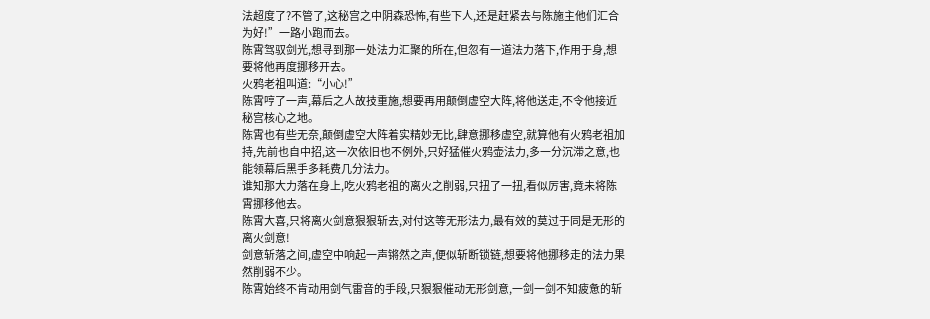法超度了?不管了,这秘宫之中阴森恐怖,有些下人,还是赶紧去与陈施主他们汇合为好!”一路小跑而去。
陈霄驾驭剑光,想寻到那一处法力汇聚的所在,但忽有一道法力落下,作用于身,想要将他再度挪移开去。
火鸦老祖叫道:“小心!”
陈霄哼了一声,幕后之人故技重施,想要再用颠倒虚空大阵,将他送走,不令他接近秘宫核心之地。
陈霄也有些无奈,颠倒虚空大阵着实精妙无比,肆意挪移虚空,就算他有火鸦老祖加持,先前也自中招,这一次依旧也不例外,只好猛催火鸦壶法力,多一分沉滞之意,也能领幕后黑手多耗费几分法力。
谁知那大力落在身上,吃火鸦老祖的离火之削弱,只扭了一扭,看似厉害,竟未将陈霄挪移他去。
陈霄大喜,只将离火剑意狠狠斩去,对付这等无形法力,最有效的莫过于同是无形的离火剑意!
剑意斩落之间,虚空中响起一声锵然之声,便似斩断锁链,想要将他挪移走的法力果然削弱不少。
陈霄始终不肯动用剑气雷音的手段,只狠狠催动无形剑意,一剑一剑不知疲惫的斩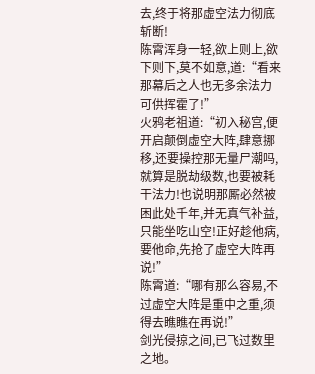去,终于将那虚空法力彻底斩断!
陈霄浑身一轻,欲上则上,欲下则下,莫不如意,道:“看来那幕后之人也无多余法力可供挥霍了!”
火鸦老祖道:“初入秘宫,便开启颠倒虚空大阵,肆意挪移,还要操控那无量尸潮吗,就算是脱劫级数,也要被耗干法力!也说明那厮必然被困此处千年,并无真气补益,只能坐吃山空!正好趁他病,要他命,先抢了虚空大阵再说!”
陈霄道:“哪有那么容易,不过虚空大阵是重中之重,须得去瞧瞧在再说!”
剑光侵掠之间,已飞过数里之地。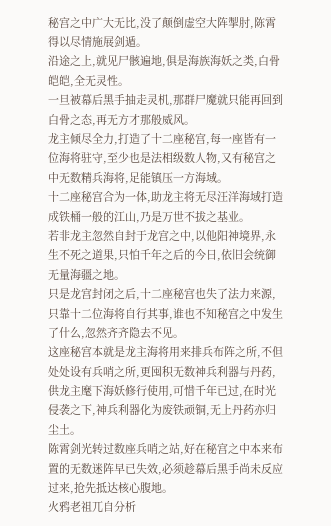秘宫之中广大无比,没了颠倒虚空大阵掣肘,陈霄得以尽情施展剑遁。
沿途之上,就见尸骸遍地,俱是海族海妖之类,白骨皑皑,全无灵性。
一旦被幕后黑手抽走灵机,那群尸魔就只能再回到白骨之态,再无方才那般威风。
龙主倾尽全力,打造了十二座秘宫,每一座皆有一位海将驻守,至少也是法相级数人物,又有秘宫之中无数精兵海将,足能镇压一方海域。
十二座秘宫合为一体,助龙主将无尽汪洋海域打造成铁桶一般的江山,乃是万世不拔之基业。
若非龙主忽然自封于龙宫之中,以他阳神境界,永生不死之道果,只怕千年之后的今日,依旧会统御无量海疆之地。
只是龙宫封闭之后,十二座秘宫也失了法力来源,只靠十二位海将自行其事,谁也不知秘宫之中发生了什么,忽然齐齐隐去不见。
这座秘宫本就是龙主海将用来排兵布阵之所,不但处处设有兵哨之所,更囤积无数神兵利器与丹药,供龙主麾下海妖修行使用,可惜千年已过,在时光侵袭之下,神兵利器化为废铁顽铜,无上丹药亦归尘土。
陈霄剑光转过数座兵哨之站,好在秘宫之中本来布置的无数迷阵早已失效,必须趁幕后黑手尚未反应过来,抢先抵达核心腹地。
火鸦老祖兀自分析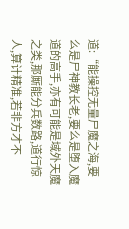道:“能操控无量尸魔之海,要么是尸神教长老,要么是堕入魔道的高手,亦有可能是域外天魔之类,那厮能分兵数路,道行惊人,算计精准,若非方才不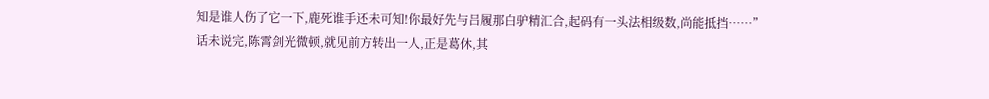知是谁人伤了它一下,鹿死谁手还未可知!你最好先与吕履那白驴精汇合,起码有一头法相级数,尚能抵挡……”
话未说完,陈霄剑光微顿,就见前方转出一人,正是葛休,其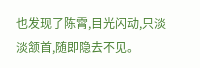也发现了陈霄,目光闪动,只淡淡颔首,随即隐去不见。